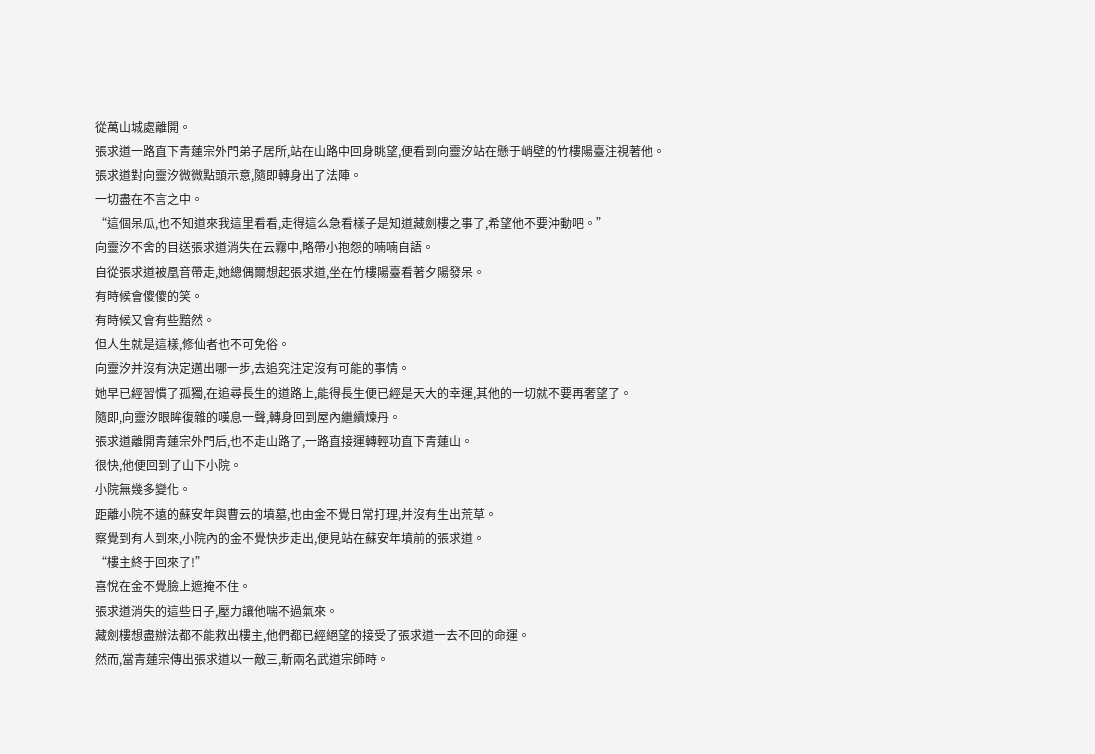從萬山城處離開。
張求道一路直下青蓮宗外門弟子居所,站在山路中回身眺望,便看到向靈汐站在懸于峭壁的竹樓陽臺注視著他。
張求道對向靈汐微微點頭示意,隨即轉身出了法陣。
一切盡在不言之中。
“這個呆瓜,也不知道來我這里看看,走得這么急看樣子是知道藏劍樓之事了,希望他不要沖動吧。”
向靈汐不舍的目送張求道消失在云霧中,略帶小抱怨的喃喃自語。
自從張求道被凰音帶走,她總偶爾想起張求道,坐在竹樓陽臺看著夕陽發呆。
有時候會傻傻的笑。
有時候又會有些黯然。
但人生就是這樣,修仙者也不可免俗。
向靈汐并沒有決定邁出哪一步,去追究注定沒有可能的事情。
她早已經習慣了孤獨,在追尋長生的道路上,能得長生便已經是天大的幸運,其他的一切就不要再奢望了。
隨即,向靈汐眼眸復雜的嘆息一聲,轉身回到屋內繼續煉丹。
張求道離開青蓮宗外門后,也不走山路了,一路直接運轉輕功直下青蓮山。
很快,他便回到了山下小院。
小院無幾多變化。
距離小院不遠的蘇安年與曹云的墳墓,也由金不覺日常打理,并沒有生出荒草。
察覺到有人到來,小院內的金不覺快步走出,便見站在蘇安年墳前的張求道。
“樓主終于回來了!”
喜悅在金不覺臉上遮掩不住。
張求道消失的這些日子,壓力讓他喘不過氣來。
藏劍樓想盡辦法都不能救出樓主,他們都已經絕望的接受了張求道一去不回的命運。
然而,當青蓮宗傳出張求道以一敵三,斬兩名武道宗師時。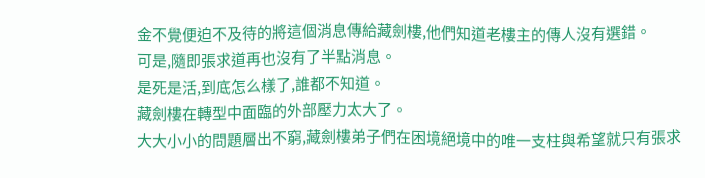金不覺便迫不及待的將這個消息傳給藏劍樓,他們知道老樓主的傳人沒有選錯。
可是,隨即張求道再也沒有了半點消息。
是死是活,到底怎么樣了,誰都不知道。
藏劍樓在轉型中面臨的外部壓力太大了。
大大小小的問題層出不窮,藏劍樓弟子們在困境絕境中的唯一支柱與希望就只有張求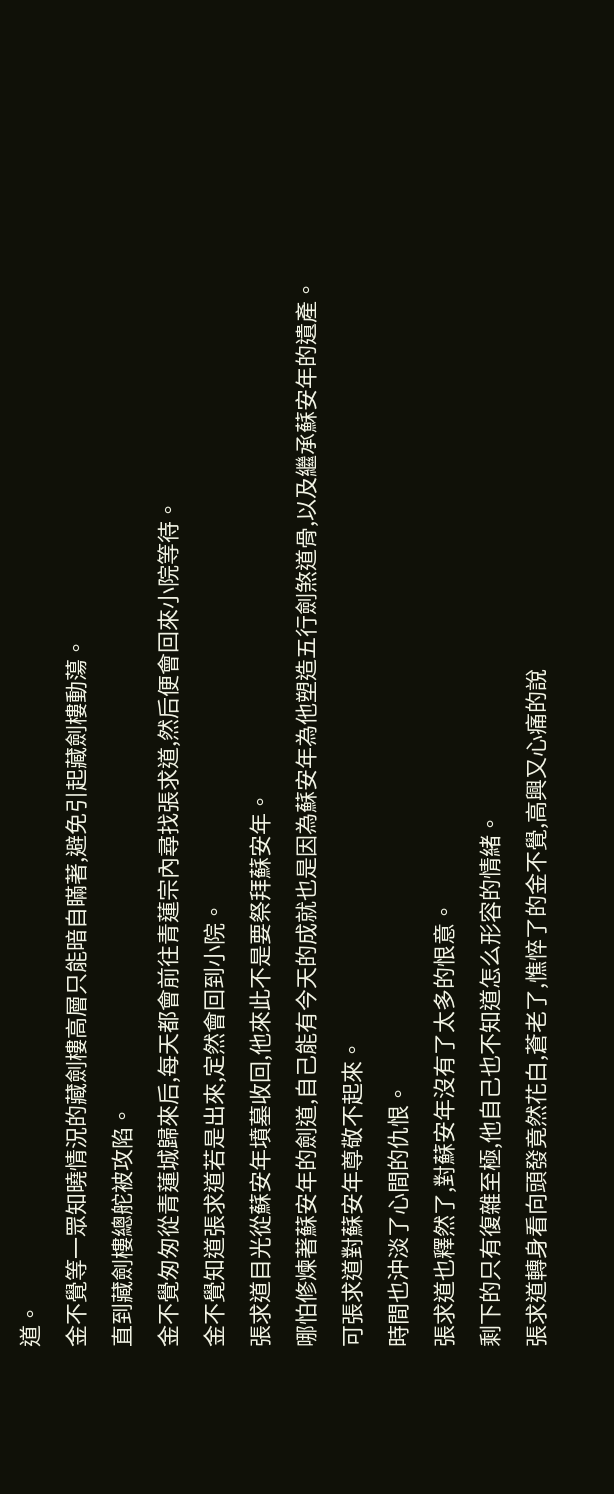道。
金不覺等一眾知曉情況的藏劍樓高層只能暗自瞞著,避免引起藏劍樓動蕩。
直到藏劍樓總舵被攻陷。
金不覺匆匆從青蓮城歸來后,每天都會前往青蓮宗內尋找張求道,然后便會回來小院等待。
金不覺知道張求道若是出來,定然會回到小院。
張求道目光從蘇安年墳墓收回,他來此不是要祭拜蘇安年。
哪怕修煉著蘇安年的劍道,自己能有今天的成就也是因為蘇安年為他塑造五行劍煞道骨,以及繼承蘇安年的遺產。
可張求道對蘇安年尊敬不起來。
時間也沖淡了心間的仇恨。
張求道也釋然了,對蘇安年沒有了太多的恨意。
剩下的只有復雜至極,他自己也不知道怎么形容的情緒。
張求道轉身看向頭發竟然花白,蒼老了,憔悴了的金不覺,高興又心痛的說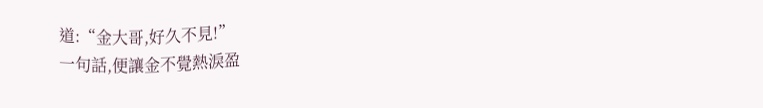道:“金大哥,好久不見!”
一句話,便讓金不覺熱淚盈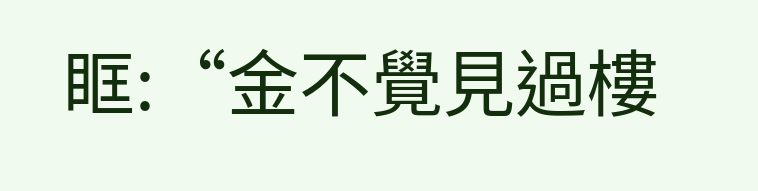眶:“金不覺見過樓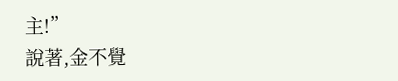主!”
說著,金不覺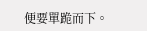便要單跪而下。